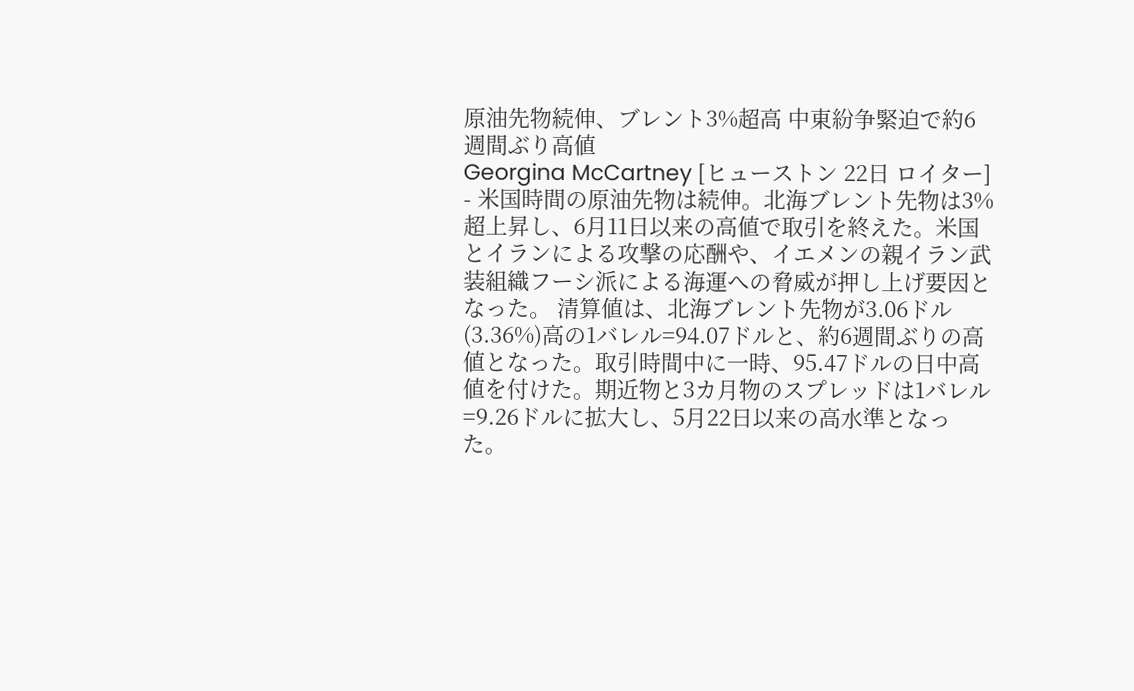原油先物続伸、ブレント3%超高 中東紛争緊迫で約6週間ぶり高値
Georgina McCartney [ヒューストン 22日 ロイター] - 米国時間の原油先物は続伸。北海ブレント先物は3%超上昇し、6月11日以来の高値で取引を終えた。米国とイランによる攻撃の応酬や、イエメンの親イラン武装組織フーシ派による海運への脅威が押し上げ要因となった。 清算値は、北海ブレント先物が3.06ドル(3.36%)高の1バレル=94.07ドルと、約6週間ぶりの高値となった。取引時間中に一時、95.47ドルの日中高値を付けた。期近物と3カ月物のスプレッドは1バレル=9.26ドルに拡大し、5月22日以来の高水準となった。